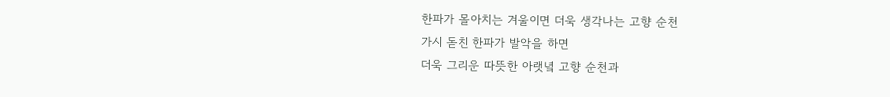한파가 몰아치는 겨울이면 더욱 생각나는 고향 순천
가시 돋친 한파가 발악을 하면
더욱 그리운 따뜻한 아랫녘 고향 순천과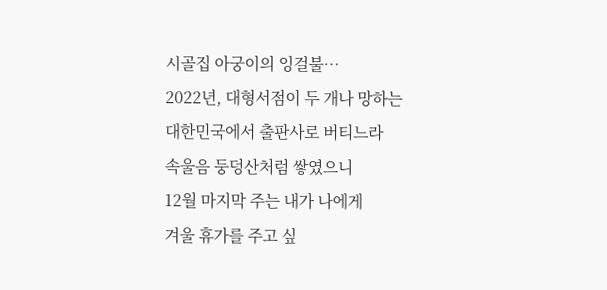시골집 아궁이의 잉걸불…
2022년, 대형서점이 두 개나 망하는
대한민국에서 출판사로 버티느라
속울음 둥덩산처럼 쌓였으니
12월 마지막 주는 내가 나에게
겨울 휴가를 주고 싶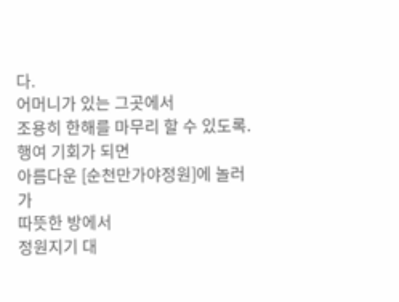다.
어머니가 있는 그곳에서
조용히 한해를 마무리 할 수 있도록.
행여 기회가 되면
아름다운 [순천만가야정원]에 놀러가
따뜻한 방에서
정원지기 대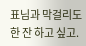표님과 막걸리도
한 잔 하고 싶고.